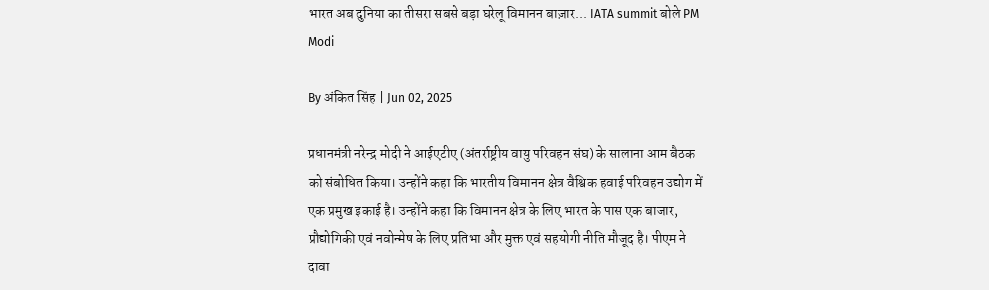भारत अब दुनिया का तीसरा सबसे बड़ा घरेलू विमानन बाज़ार... IATA summit बोले PM Modi

By अंकित सिंह | Jun 02, 2025

प्रधानमंत्री नरेन्द्र मोदी ने आईएटीए (अंतर्राष्ट्रीय वायु परिवहन संघ) के सालाना आम बैठक को संबोधित किया। उन्होंने कहा कि भारतीय विमानन क्षेत्र वैश्विक हवाई परिवहन उद्योग में एक प्रमुख इकाई है। उन्होंने कहा कि विमानन क्षेत्र के लिए भारत के पास एक बाजार, प्रौद्योगिकी एवं नवोन्मेष के लिए प्रतिभा और मुक्त एवं सहयोगी नीति मौजूद है। पीएम ने दावा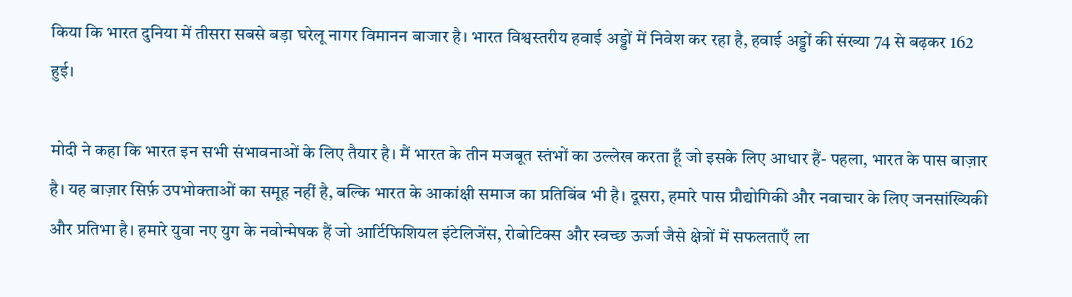किया कि भारत दुनिया में तीसरा सबसे बड़ा घरेलू नागर विमानन बाजार है। भारत विश्वस्तरीय हवाई अड्डों में निवेश कर रहा है, हवाई अड्डों की संख्या 74 से बढ़कर 162 हुई।

मोदी ने कहा कि भारत इन सभी संभावनाओं के लिए तैयार है। मैं भारत के तीन मजबूत स्तंभों का उल्लेख करता हूँ जो इसके लिए आधार हैं- पहला, भारत के पास बाज़ार है। यह बाज़ार सिर्फ़ उपभोक्ताओं का समूह नहीं है, बल्कि भारत के आकांक्षी समाज का प्रतिबिंब भी है। दूसरा, हमारे पास प्रौद्योगिकी और नवाचार के लिए जनसांख्यिकी और प्रतिभा है। हमारे युवा नए युग के नवोन्मेषक हैं जो आर्टिफिशियल इंटेलिजेंस, रोबोटिक्स और स्वच्छ ऊर्जा जैसे क्षेत्रों में सफलताएँ ला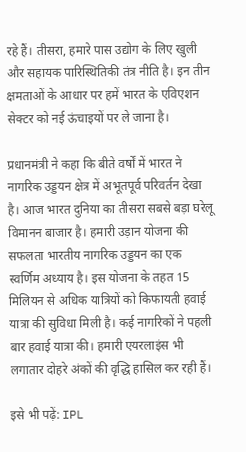रहे हैं। तीसरा, हमारे पास उद्योग के लिए खुली और सहायक पारिस्थितिकी तंत्र नीति है। इन तीन क्षमताओं के आधार पर हमें भारत के एविएशन सेक्टर को नई ऊंचाइयों पर ले जाना है।

प्रधानमंत्री ने कहा कि बीते वर्षों में भारत ने नागरिक उड्डयन क्षेत्र में अभूतपूर्व परिवर्तन देखा है। आज भारत दुनिया का तीसरा सबसे बड़ा घरेलू विमानन बाजार है। हमारी उड़ान योजना की सफलता भारतीय नागरिक उड्डयन का एक स्वर्णिम अध्याय है। इस योजना के तहत 15 मिलियन से अधिक यात्रियों को किफायती हवाई यात्रा की सुविधा मिली है। कई नागरिकों ने पहली बार हवाई यात्रा की। हमारी एयरलाइंस भी लगातार दोहरे अंकों की वृद्धि हासिल कर रही हैं।

इसे भी पढ़ें: IPL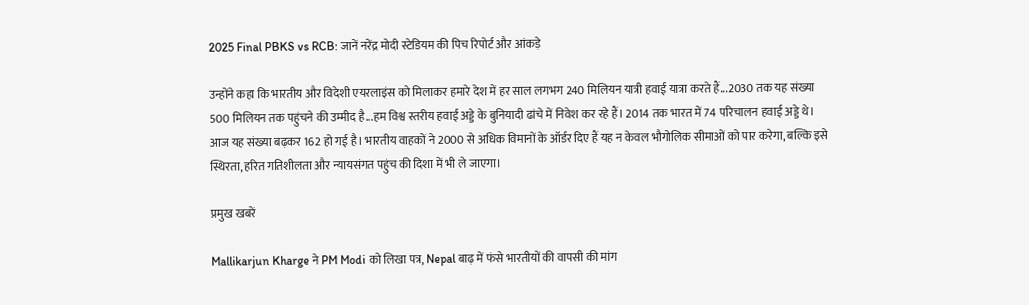2025 Final PBKS vs RCB: जानें नरेंद्र मोदी स्टेडियम की पिच रिपोर्ट और आंकड़े

उन्होंने कहा कि भारतीय और विदेशी एयरलाइंस को मिलाकर हमारे देश में हर साल लगभग 240 मिलियन यात्री हवाई यात्रा करते हैं...2030 तक यह संख्या 500 मिलियन तक पहुंचने की उम्मीद है...हम विश्व स्तरीय हवाई अड्डे के बुनियादी ढांचे में निवेश कर रहे हैं। 2014 तक भारत में 74 परिचालन हवाई अड्डे थे। आज यह संख्या बढ़कर 162 हो गई है। भारतीय वाहकों ने 2000 से अधिक विमानों के ऑर्डर दिए हैं यह न केवल भौगोलिक सीमाओं को पार करेगा, बल्कि इसे स्थिरता, हरित गतिशीलता और न्यायसंगत पहुंच की दिशा में भी ले जाएगा।

प्रमुख खबरें

Mallikarjun Kharge ने PM Modi को लिखा पत्र, Nepal बाढ़ में फंसे भारतीयों की वापसी की मांग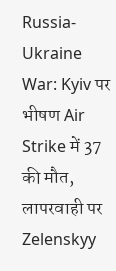Russia-Ukraine War: Kyiv पर भीषण Air Strike में 37 की मौत, लापरवाही पर Zelenskyy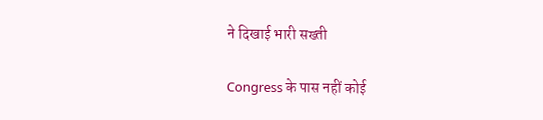ने दिखाई भारी सख्ती

Congress के पास नहीं कोई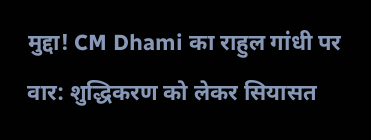मुद्दा! CM Dhami का राहुल गांधी पर वार: शुद्धिकरण को लेकर सियासत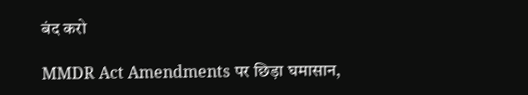बंद करो

MMDR Act Amendments पर छिड़ा घमासान,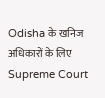Odisha के खनिज अधिकारों के लिए Supreme Court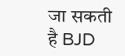जा सकती है BJD